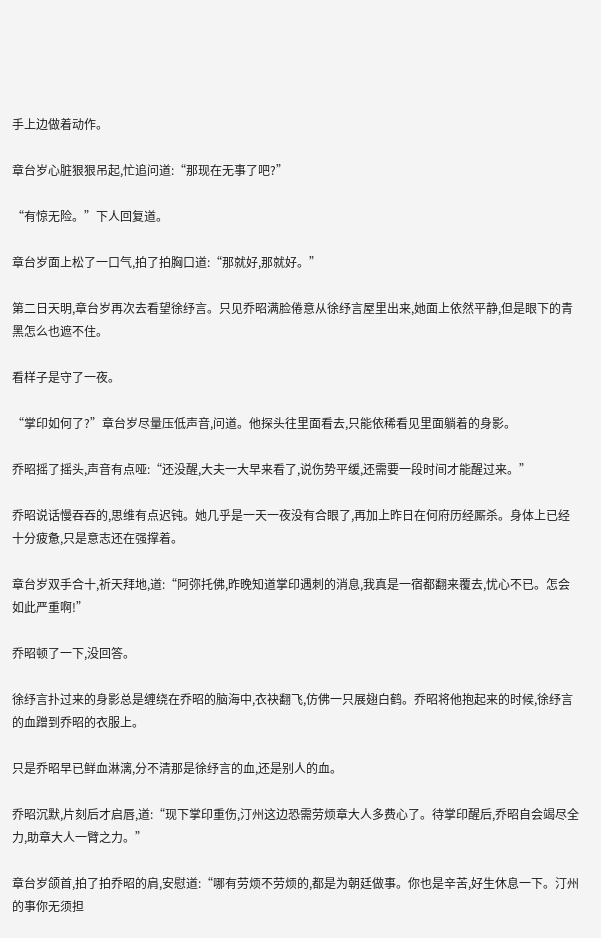手上边做着动作。

章台岁心脏狠狠吊起,忙追问道:“那现在无事了吧?”

“有惊无险。”下人回复道。

章台岁面上松了一口气,拍了拍胸口道:“那就好,那就好。”

第二日天明,章台岁再次去看望徐纾言。只见乔昭满脸倦意从徐纾言屋里出来,她面上依然平静,但是眼下的青黑怎么也遮不住。

看样子是守了一夜。

“掌印如何了?”章台岁尽量压低声音,问道。他探头往里面看去,只能依稀看见里面躺着的身影。

乔昭摇了摇头,声音有点哑:“还没醒,大夫一大早来看了,说伤势平缓,还需要一段时间才能醒过来。”

乔昭说话慢吞吞的,思维有点迟钝。她几乎是一天一夜没有合眼了,再加上昨日在何府历经厮杀。身体上已经十分疲惫,只是意志还在强撑着。

章台岁双手合十,祈天拜地,道:“阿弥托佛,昨晚知道掌印遇刺的消息,我真是一宿都翻来覆去,忧心不已。怎会如此严重啊!”

乔昭顿了一下,没回答。

徐纾言扑过来的身影总是缠绕在乔昭的脑海中,衣袂翻飞,仿佛一只展翅白鹤。乔昭将他抱起来的时候,徐纾言的血蹭到乔昭的衣服上。

只是乔昭早已鲜血淋漓,分不清那是徐纾言的血,还是别人的血。

乔昭沉默,片刻后才启唇,道:“现下掌印重伤,汀州这边恐需劳烦章大人多费心了。待掌印醒后,乔昭自会竭尽全力,助章大人一臂之力。”

章台岁颌首,拍了拍乔昭的肩,安慰道:“哪有劳烦不劳烦的,都是为朝廷做事。你也是辛苦,好生休息一下。汀州的事你无须担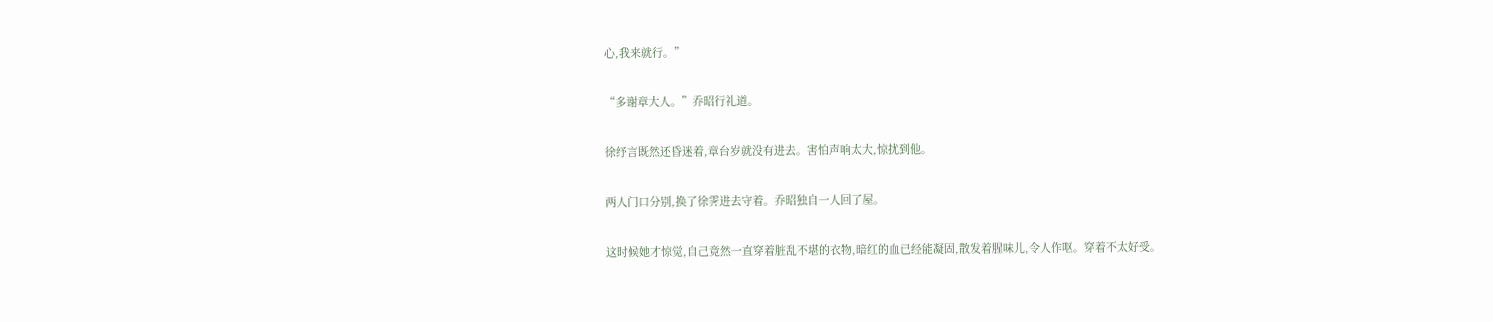心,我来就行。”

“多谢章大人。”乔昭行礼道。

徐纾言既然还昏迷着,章台岁就没有进去。害怕声响太大,惊扰到他。

两人门口分别,换了徐霁进去守着。乔昭独自一人回了屋。

这时候她才惊觉,自己竟然一直穿着脏乱不堪的衣物,暗红的血已经能凝固,散发着腥味儿,令人作呕。穿着不太好受。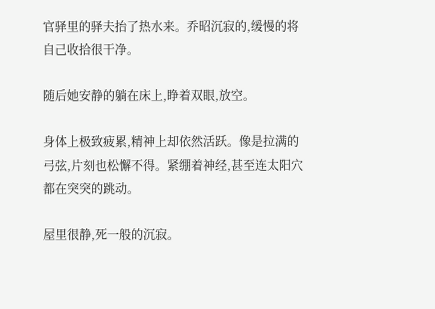官驿里的驿夫抬了热水来。乔昭沉寂的,缓慢的将自己收拾很干净。

随后她安静的躺在床上,睁着双眼,放空。

身体上极致疲累,精神上却依然活跃。像是拉满的弓弦,片刻也松懈不得。紧绷着神经,甚至连太阳穴都在突突的跳动。

屋里很静,死一般的沉寂。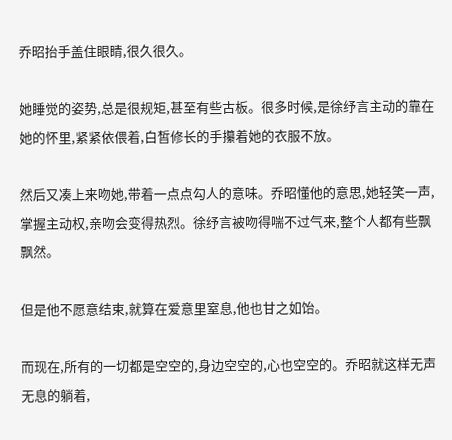乔昭抬手盖住眼睛,很久很久。

她睡觉的姿势,总是很规矩,甚至有些古板。很多时候,是徐纾言主动的靠在她的怀里,紧紧依偎着,白皙修长的手攥着她的衣服不放。

然后又凑上来吻她,带着一点点勾人的意味。乔昭懂他的意思,她轻笑一声,掌握主动权,亲吻会变得热烈。徐纾言被吻得喘不过气来,整个人都有些飘飘然。

但是他不愿意结束,就算在爱意里窒息,他也甘之如饴。

而现在,所有的一切都是空空的,身边空空的,心也空空的。乔昭就这样无声无息的躺着,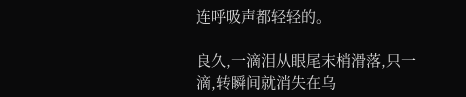连呼吸声都轻轻的。

良久,一滴泪从眼尾末梢滑落,只一滴,转瞬间就消失在乌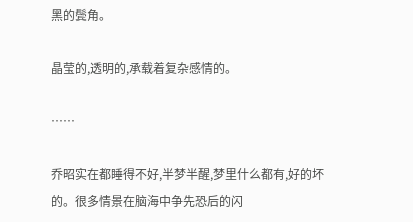黑的鬓角。

晶莹的,透明的,承载着复杂感情的。

……

乔昭实在都睡得不好,半梦半醒,梦里什么都有,好的坏的。很多情景在脑海中争先恐后的闪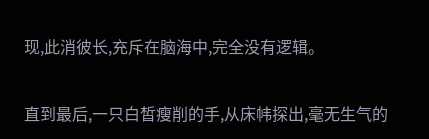现,此消彼长,充斥在脑海中,完全没有逻辑。

直到最后,一只白皙瘦削的手,从床帏探出,毫无生气的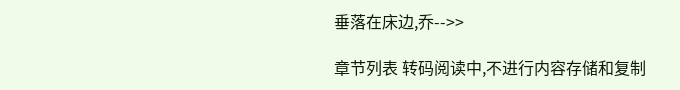垂落在床边,乔-->>

章节列表 转码阅读中,不进行内容存储和复制